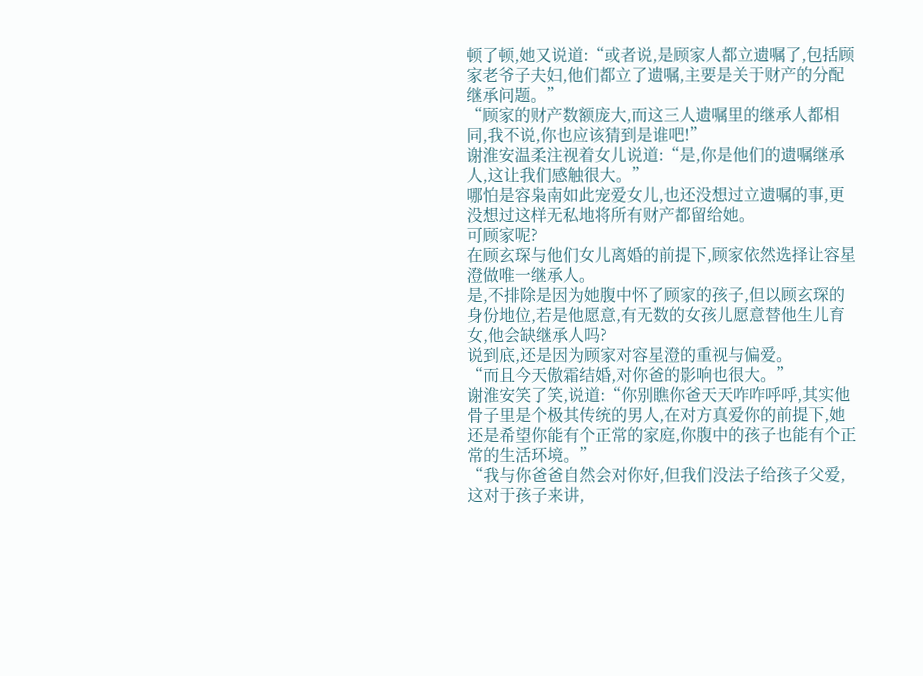顿了顿,她又说道:“或者说,是顾家人都立遗嘱了,包括顾家老爷子夫妇,他们都立了遗嘱,主要是关于财产的分配继承问题。”
“顾家的财产数额庞大,而这三人遗嘱里的继承人都相同,我不说,你也应该猜到是谁吧!”
谢淮安温柔注视着女儿说道:“是,你是他们的遗嘱继承人,这让我们感触很大。”
哪怕是容枭南如此宠爱女儿,也还没想过立遗嘱的事,更没想过这样无私地将所有财产都留给她。
可顾家呢?
在顾玄琛与他们女儿离婚的前提下,顾家依然选择让容星澄做唯一继承人。
是,不排除是因为她腹中怀了顾家的孩子,但以顾玄琛的身份地位,若是他愿意,有无数的女孩儿愿意替他生儿育女,他会缺继承人吗?
说到底,还是因为顾家对容星澄的重视与偏爱。
“而且今天傲霜结婚,对你爸的影响也很大。”
谢淮安笑了笑,说道:“你别瞧你爸天天咋咋呼呼,其实他骨子里是个极其传统的男人,在对方真爱你的前提下,她还是希望你能有个正常的家庭,你腹中的孩子也能有个正常的生活环境。”
“我与你爸爸自然会对你好,但我们没法子给孩子父爱,这对于孩子来讲,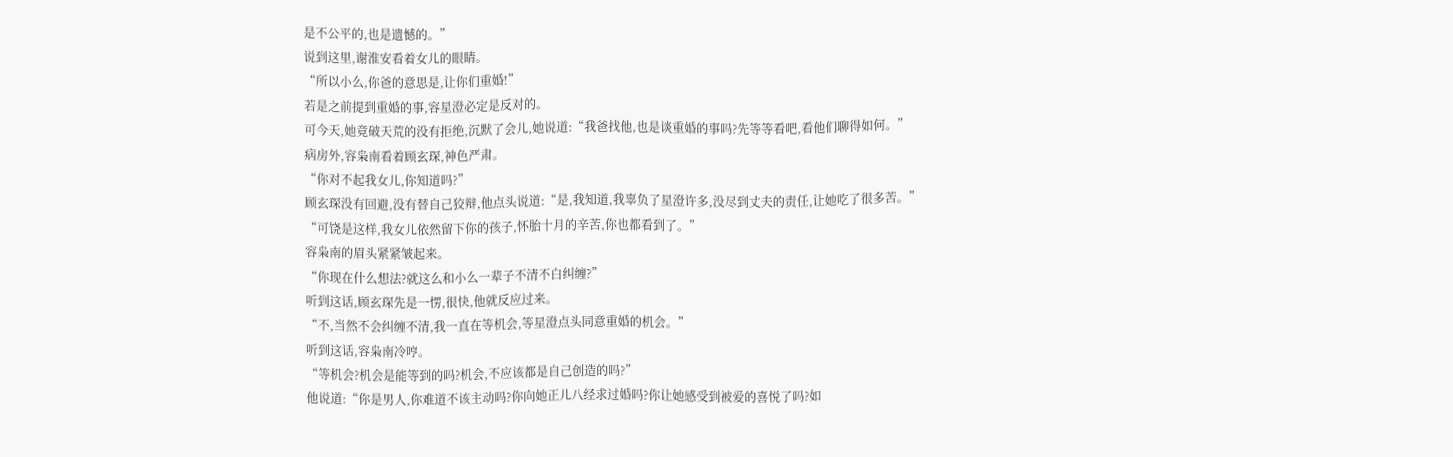是不公平的,也是遗憾的。”
说到这里,谢淮安看着女儿的眼睛。
“所以小么,你爸的意思是,让你们重婚!”
若是之前提到重婚的事,容星澄必定是反对的。
可今天,她竟破天荒的没有拒绝,沉默了会儿,她说道:“我爸找他,也是谈重婚的事吗?先等等看吧,看他们聊得如何。”
病房外,容枭南看着顾玄琛,神色严肃。
“你对不起我女儿,你知道吗?”
顾玄琛没有回避,没有替自己狡辩,他点头说道:“是,我知道,我辜负了星澄许多,没尽到丈夫的责任,让她吃了很多苦。”
“可饶是这样,我女儿依然留下你的孩子,怀胎十月的辛苦,你也都看到了。”
容枭南的眉头紧紧皱起来。
“你现在什么想法?就这么和小么一辈子不清不白纠缠?”
听到这话,顾玄琛先是一愣,很快,他就反应过来。
“不,当然不会纠缠不清,我一直在等机会,等星澄点头同意重婚的机会。”
听到这话,容枭南冷哼。
“等机会?机会是能等到的吗?机会,不应该都是自己创造的吗?”
他说道:“你是男人,你难道不该主动吗?你向她正儿八经求过婚吗?你让她感受到被爱的喜悦了吗?如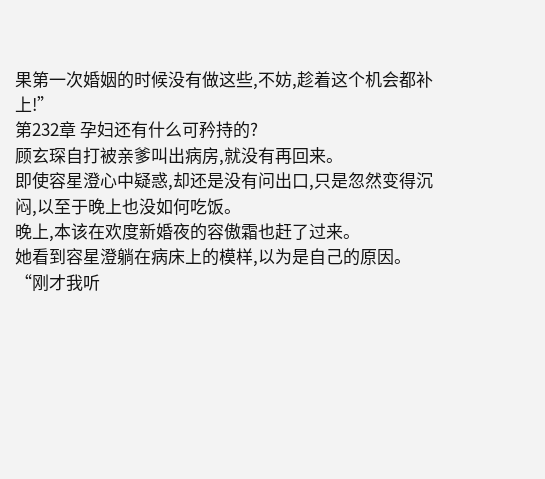果第一次婚姻的时候没有做这些,不妨,趁着这个机会都补上!”
第232章 孕妇还有什么可矜持的?
顾玄琛自打被亲爹叫出病房,就没有再回来。
即使容星澄心中疑惑,却还是没有问出口,只是忽然变得沉闷,以至于晚上也没如何吃饭。
晚上,本该在欢度新婚夜的容傲霜也赶了过来。
她看到容星澄躺在病床上的模样,以为是自己的原因。
“刚才我听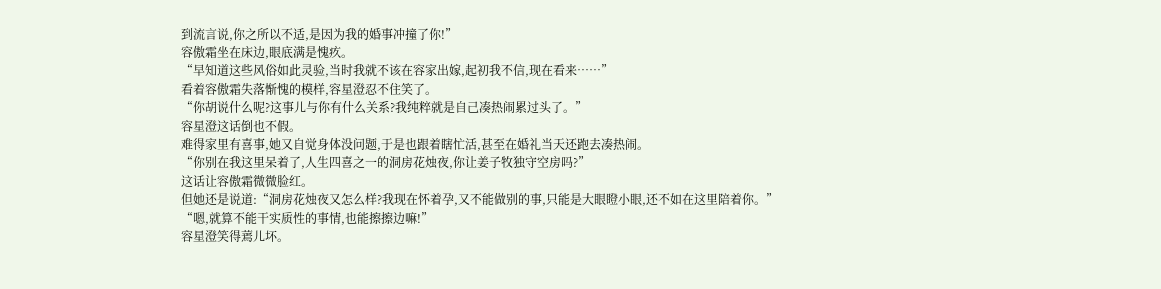到流言说,你之所以不适,是因为我的婚事冲撞了你!”
容傲霜坐在床边,眼底满是愧疚。
“早知道这些风俗如此灵验,当时我就不该在容家出嫁,起初我不信,现在看来……”
看着容傲霜失落惭愧的模样,容星澄忍不住笑了。
“你胡说什么呢?这事儿与你有什么关系?我纯粹就是自己凑热闹累过头了。”
容星澄这话倒也不假。
难得家里有喜事,她又自觉身体没问题,于是也跟着瞎忙活,甚至在婚礼当天还跑去凑热闹。
“你别在我这里呆着了,人生四喜之一的洞房花烛夜,你让姜子牧独守空房吗?”
这话让容傲霜微微脸红。
但她还是说道:“洞房花烛夜又怎么样?我现在怀着孕,又不能做别的事,只能是大眼瞪小眼,还不如在这里陪着你。”
“嗯,就算不能干实质性的事情,也能擦擦边嘛!”
容星澄笑得蔫儿坏。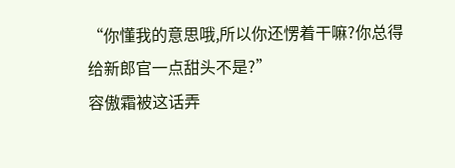“你懂我的意思哦,所以你还愣着干嘛?你总得给新郎官一点甜头不是?”
容傲霜被这话弄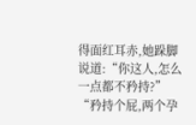得面红耳赤,她跺脚说道:“你这人,怎么一点都不矜持?”
“矜持个屁,两个孕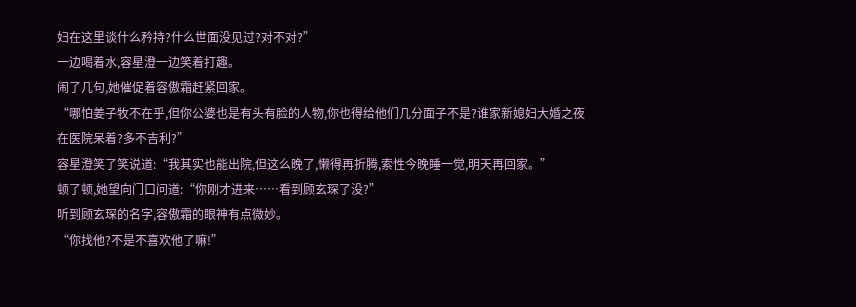妇在这里谈什么矜持?什么世面没见过?对不对?”
一边喝着水,容星澄一边笑着打趣。
闹了几句,她催促着容傲霜赶紧回家。
“哪怕姜子牧不在乎,但你公婆也是有头有脸的人物,你也得给他们几分面子不是?谁家新媳妇大婚之夜在医院呆着?多不吉利?”
容星澄笑了笑说道:“我其实也能出院,但这么晚了,懒得再折腾,索性今晚睡一觉,明天再回家。”
顿了顿,她望向门口问道:“你刚才进来……看到顾玄琛了没?”
听到顾玄琛的名字,容傲霜的眼神有点微妙。
“你找他?不是不喜欢他了嘛!”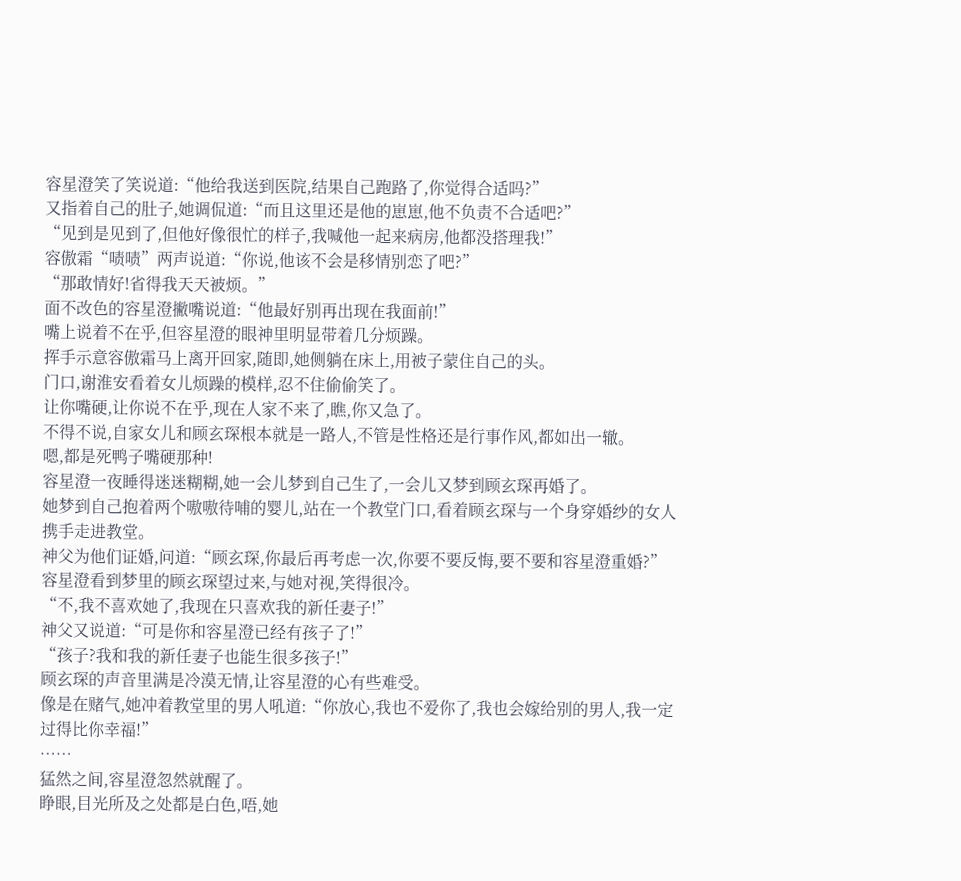容星澄笑了笑说道:“他给我送到医院,结果自己跑路了,你觉得合适吗?”
又指着自己的肚子,她调侃道:“而且这里还是他的崽崽,他不负责不合适吧?”
“见到是见到了,但他好像很忙的样子,我喊他一起来病房,他都没搭理我!”
容傲霜“啧啧”两声说道:“你说,他该不会是移情别恋了吧?”
“那敢情好!省得我天天被烦。”
面不改色的容星澄撇嘴说道:“他最好别再出现在我面前!”
嘴上说着不在乎,但容星澄的眼神里明显带着几分烦躁。
挥手示意容傲霜马上离开回家,随即,她侧躺在床上,用被子蒙住自己的头。
门口,谢淮安看着女儿烦躁的模样,忍不住偷偷笑了。
让你嘴硬,让你说不在乎,现在人家不来了,瞧,你又急了。
不得不说,自家女儿和顾玄琛根本就是一路人,不管是性格还是行事作风,都如出一辙。
嗯,都是死鸭子嘴硬那种!
容星澄一夜睡得迷迷糊糊,她一会儿梦到自己生了,一会儿又梦到顾玄琛再婚了。
她梦到自己抱着两个嗷嗷待哺的婴儿,站在一个教堂门口,看着顾玄琛与一个身穿婚纱的女人携手走进教堂。
神父为他们证婚,问道:“顾玄琛,你最后再考虑一次,你要不要反悔,要不要和容星澄重婚?”
容星澄看到梦里的顾玄琛望过来,与她对视,笑得很冷。
“不,我不喜欢她了,我现在只喜欢我的新任妻子!”
神父又说道:“可是你和容星澄已经有孩子了!”
“孩子?我和我的新任妻子也能生很多孩子!”
顾玄琛的声音里满是冷漠无情,让容星澄的心有些难受。
像是在赌气,她冲着教堂里的男人吼道:“你放心,我也不爱你了,我也会嫁给别的男人,我一定过得比你幸福!”
……
猛然之间,容星澄忽然就醒了。
睁眼,目光所及之处都是白色,唔,她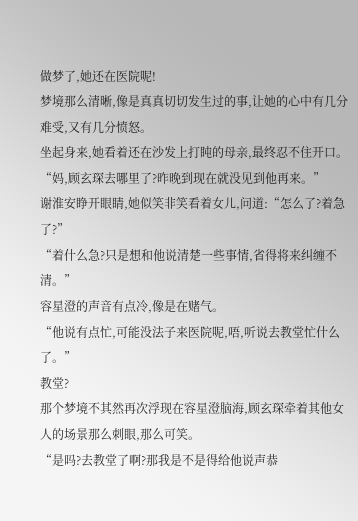做梦了,她还在医院呢!
梦境那么清晰,像是真真切切发生过的事,让她的心中有几分难受,又有几分愤怒。
坐起身来,她看着还在沙发上打盹的母亲,最终忍不住开口。
“妈,顾玄琛去哪里了?昨晚到现在就没见到他再来。”
谢淮安睁开眼睛,她似笑非笑看着女儿,问道:“怎么了?着急了?”
“着什么急?只是想和他说清楚一些事情,省得将来纠缠不清。”
容星澄的声音有点冷,像是在赌气。
“他说有点忙,可能没法子来医院呢,唔,听说去教堂忙什么了。”
教堂?
那个梦境不其然再次浮现在容星澄脑海,顾玄琛牵着其他女人的场景那么刺眼,那么可笑。
“是吗?去教堂了啊?那我是不是得给他说声恭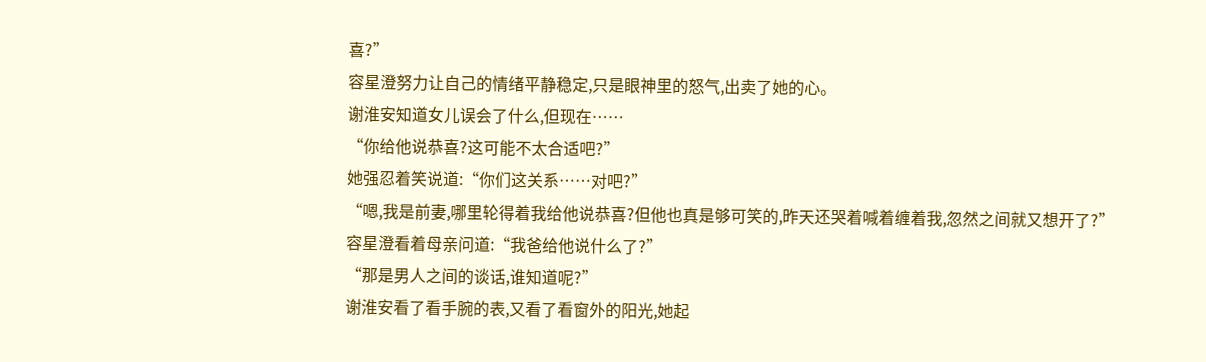喜?”
容星澄努力让自己的情绪平静稳定,只是眼神里的怒气,出卖了她的心。
谢淮安知道女儿误会了什么,但现在……
“你给他说恭喜?这可能不太合适吧?”
她强忍着笑说道:“你们这关系……对吧?”
“嗯,我是前妻,哪里轮得着我给他说恭喜?但他也真是够可笑的,昨天还哭着喊着缠着我,忽然之间就又想开了?”
容星澄看着母亲问道:“我爸给他说什么了?”
“那是男人之间的谈话,谁知道呢?”
谢淮安看了看手腕的表,又看了看窗外的阳光,她起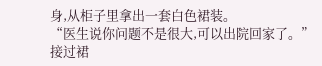身,从柜子里拿出一套白色裙装。
“医生说你问题不是很大,可以出院回家了。”
接过裙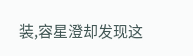装,容星澄却发现这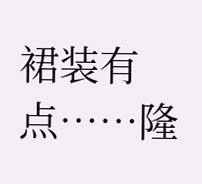裙装有点……隆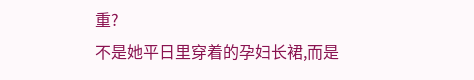重?
不是她平日里穿着的孕妇长裙,而是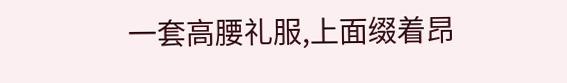一套高腰礼服,上面缀着昂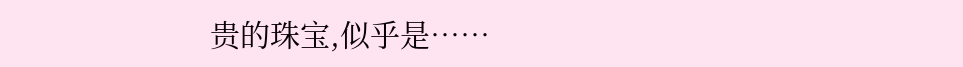贵的珠宝,似乎是……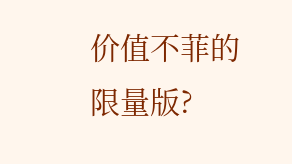价值不菲的限量版?